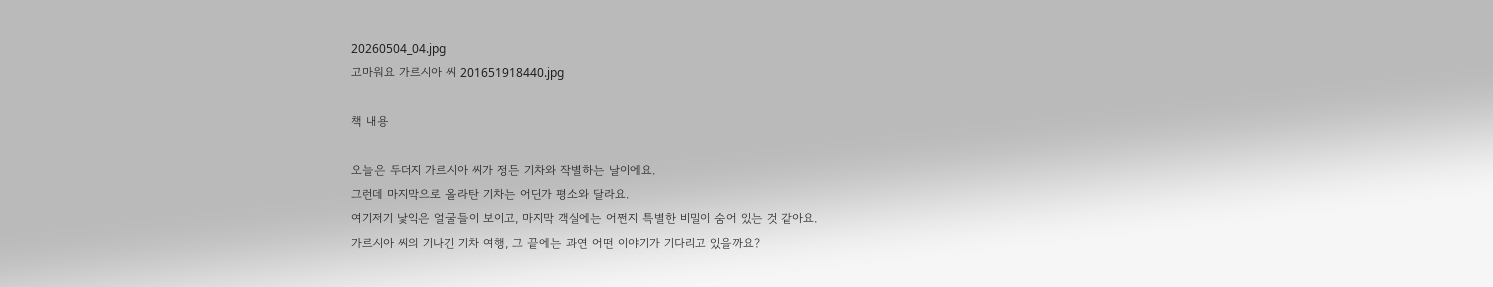20260504_04.jpg
고마워요 가르시아 씨 201651918440.jpg

책 내용

오늘은 두더지 가르시아 씨가 정든 기차와 작별하는 날이에요.
그런데 마지막으로 올라탄 기차는 어딘가 평소와 달라요.
여기저기 낯익은 얼굴들이 보이고, 마지막 객실에는 어쩐지 특별한 비밀이 숨어 있는 것 같아요.
가르시아 씨의 기나긴 기차 여행, 그 끝에는 과연 어떤 이야기가 기다리고 있을까요?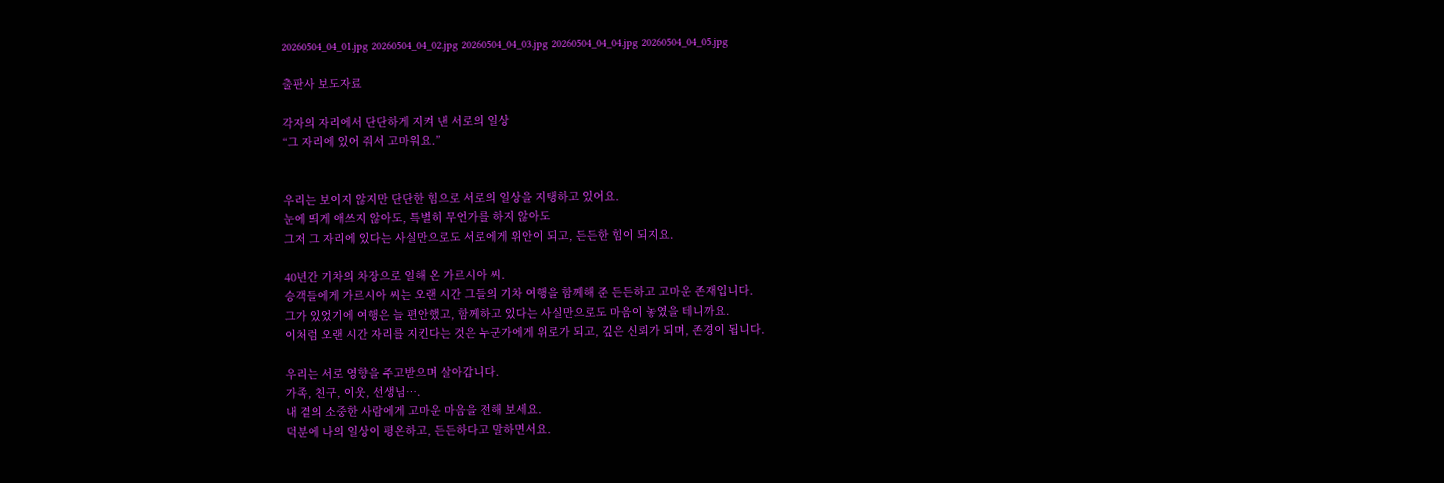20260504_04_01.jpg 20260504_04_02.jpg 20260504_04_03.jpg 20260504_04_04.jpg 20260504_04_05.jpg

출판사 보도자료

각자의 자리에서 단단하게 지켜 낸 서로의 일상
“그 자리에 있어 줘서 고마워요.”


우리는 보이지 않지만 단단한 힘으로 서로의 일상을 지탱하고 있어요.
눈에 띄게 애쓰지 않아도, 특별히 무언가를 하지 않아도
그저 그 자리에 있다는 사실만으로도 서로에게 위안이 되고, 든든한 힘이 되지요.

40년간 기차의 차장으로 일해 온 가르시아 씨.
승객들에게 가르시아 씨는 오랜 시간 그들의 기차 여행을 함께해 준 든든하고 고마운 존재입니다.
그가 있었기에 여행은 늘 편안했고, 함께하고 있다는 사실만으로도 마음이 놓였을 테니까요.
이처럼 오랜 시간 자리를 지킨다는 것은 누군가에게 위로가 되고, 깊은 신뢰가 되며, 존경이 됩니다.

우리는 서로 영향을 주고받으며 살아갑니다.
가족, 친구, 이웃, 선생님….
내 곁의 소중한 사람에게 고마운 마음을 전해 보세요.
덕분에 나의 일상이 평온하고, 든든하다고 말하면서요.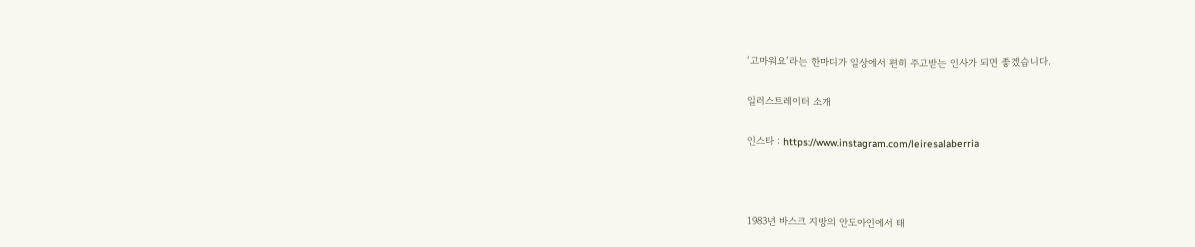‘고마워요’라는 한마디가 일상에서 편히 주고받는 인사가 되면 좋겠습니다.

일러스트레이터 소개

인스타 : https://www.instagram.com/leiresalaberria



1983년 바스크 지방의 안도아인에서 태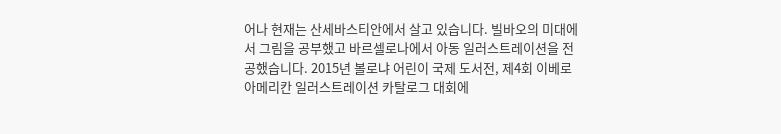어나 현재는 산세바스티안에서 살고 있습니다. 빌바오의 미대에서 그림을 공부했고 바르셀로나에서 아동 일러스트레이션을 전공했습니다. 2015년 볼로냐 어린이 국제 도서전, 제4회 이베로아메리칸 일러스트레이션 카탈로그 대회에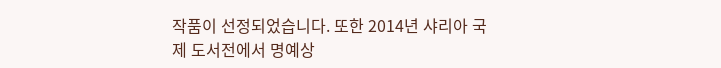작품이 선정되었습니다. 또한 2014년 샤리아 국제 도서전에서 명예상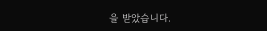을 받았습니다.